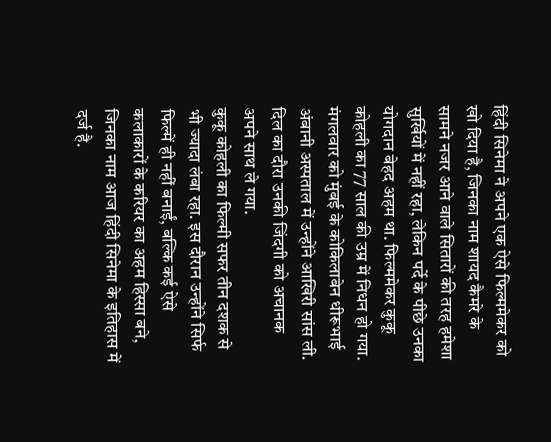हिंदी सिनेमा ने अपने एक ऐसे फिल्ममेकर को खो दिया है, जिनका नाम शायद कैमरे के सामने नजर आने वाले सितारों की तरह हमेशा सुर्खियों में नहीं रहा, लेकिन पर्दे के पीछे उनका योगदान बेहद अहम था. फिल्ममेकर कुकू कोहली का 77 साल की उम्र में निधन हो गया. मंगलवार को मुंबई के कोकिलाबेन धीरूभाई अंबानी अस्पताल में उन्होंने आखिरी सांस ली. दिल का दौरा उनकी जिंदगी को अचानक अपने साथ ले गया.
कुकू कोहली का फिल्मी सफर तीन दशक से भी ज्यादा लंबा रहा. इस दौरान उन्होंने सिर्फ फिल्में ही नहीं बनाईं, बल्कि कई ऐसे कलाकारों के करियर का अहम हिस्सा बने, जिनका नाम आज हिंदी सिनेमा के इतिहास में दर्ज है.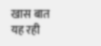खास बात यह रही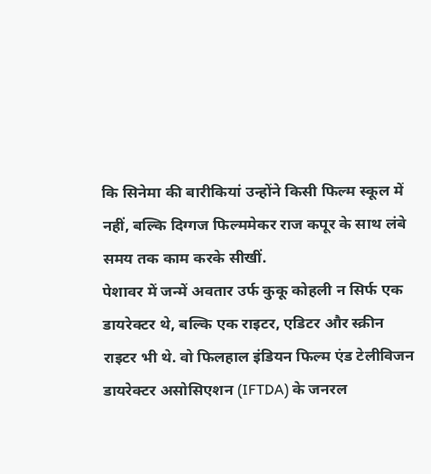कि सिनेमा की बारीकियां उन्होंने किसी फिल्म स्कूल में नहीं, बल्कि दिग्गज फिल्ममेकर राज कपूर के साथ लंबे समय तक काम करके सीखीं.
पेशावर में जन्में अवतार उर्फ कुकू कोहली न सिर्फ एक डायरेक्टर थे, बल्कि एक राइटर, एडिटर और स्क्रीन राइटर भी थे. वो फिलहाल इंडियन फिल्म एंड टेलीविजन डायरेक्टर असोसिएशन (IFTDA) के जनरल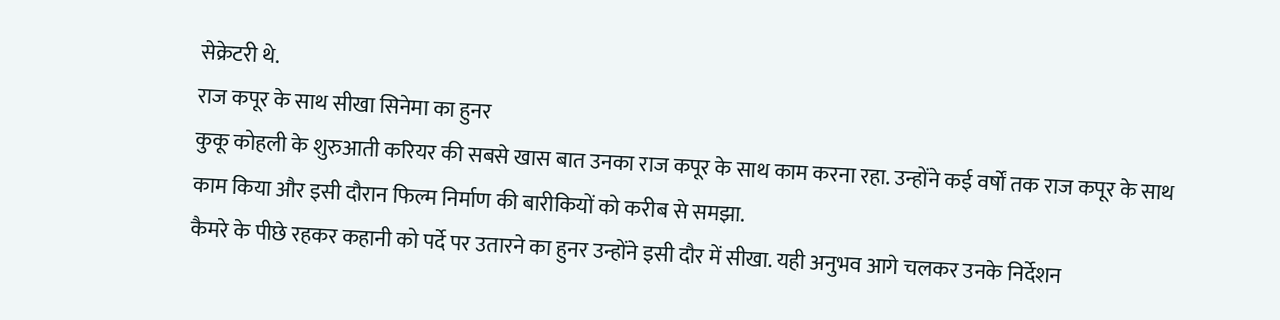सेक्रेटरी थे.
राज कपूर के साथ सीखा सिनेमा का हुनर
कुकू कोहली के शुरुआती करियर की सबसे खास बात उनका राज कपूर के साथ काम करना रहा. उन्होंने कई वर्षों तक राज कपूर के साथ काम किया और इसी दौरान फिल्म निर्माण की बारीकियों को करीब से समझा.
कैमरे के पीछे रहकर कहानी को पर्दे पर उतारने का हुनर उन्होंने इसी दौर में सीखा. यही अनुभव आगे चलकर उनके निर्देशन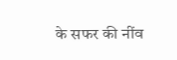के सफर की नींव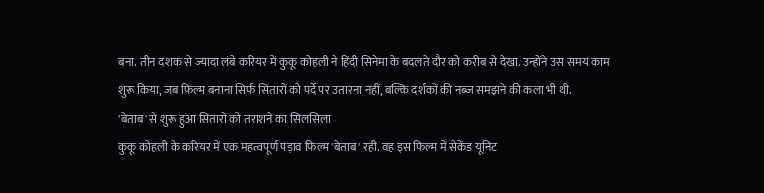बना. तीन दशक से ज्यादा लंबे करियर में कुकू कोहली ने हिंदी सिनेमा के बदलते दौर को करीब से देखा. उन्होंने उस समय काम शुरू किया, जब फिल्म बनाना सिर्फ सितारों को पर्दे पर उतारना नहीं, बल्कि दर्शकों की नब्ज समझने की कला भी थी.
'बेताब' से शुरू हुआ सितारों को तराशने का सिलसिला
कुकू कोहली के करियर में एक महत्वपूर्ण पड़ाव फिल्म 'बेताब' रही. वह इस फिल्म में सेकेंड यूनिट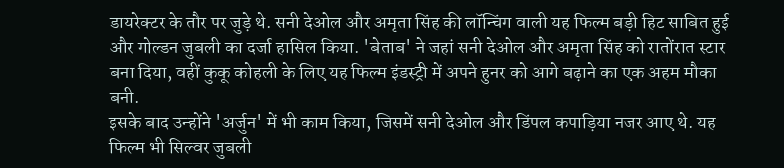डायरेक्टर के तौर पर जुड़े थे. सनी देओल और अमृता सिंह की लॉन्चिंग वाली यह फिल्म बड़ी हिट साबित हुई और गोल्डन जुबली का दर्जा हासिल किया. 'बेताब' ने जहां सनी देओल और अमृता सिंह को रातोंरात स्टार बना दिया, वहीं कुकू कोहली के लिए यह फिल्म इंडस्ट्री में अपने हुनर को आगे बढ़ाने का एक अहम मौका बनी.
इसके बाद उन्होंने 'अर्जुन' में भी काम किया, जिसमें सनी देओल और डिंपल कपाड़िया नजर आए थे. यह फिल्म भी सिल्वर जुबली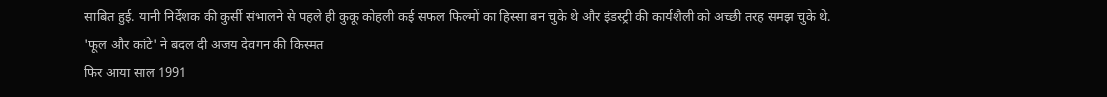साबित हुई. यानी निर्देशक की कुर्सी संभालने से पहले ही कुकू कोहली कई सफल फिल्मों का हिस्सा बन चुके थे और इंडस्ट्री की कार्यशैली को अच्छी तरह समझ चुके थे.
'फूल और कांटे' ने बदल दी अजय देवगन की किस्मत
फिर आया साल 1991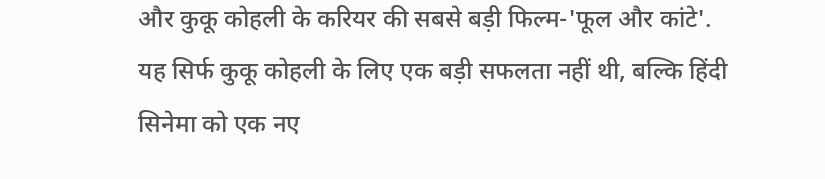और कुकू कोहली के करियर की सबसे बड़ी फिल्म-'फूल और कांटे'. यह सिर्फ कुकू कोहली के लिए एक बड़ी सफलता नहीं थी, बल्कि हिंदी सिनेमा को एक नए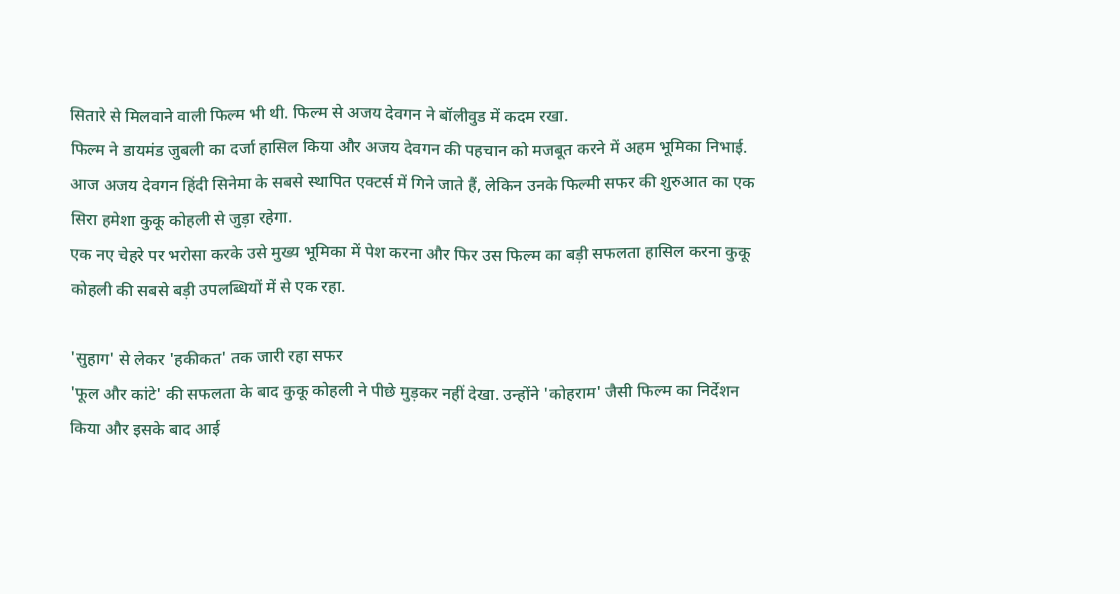सितारे से मिलवाने वाली फिल्म भी थी. फिल्म से अजय देवगन ने बॉलीवुड में कदम रखा.
फिल्म ने डायमंड जुबली का दर्जा हासिल किया और अजय देवगन की पहचान को मजबूत करने में अहम भूमिका निभाई. आज अजय देवगन हिंदी सिनेमा के सबसे स्थापित एक्टर्स में गिने जाते हैं, लेकिन उनके फिल्मी सफर की शुरुआत का एक सिरा हमेशा कुकू कोहली से जुड़ा रहेगा.
एक नए चेहरे पर भरोसा करके उसे मुख्य भूमिका में पेश करना और फिर उस फिल्म का बड़ी सफलता हासिल करना कुकू कोहली की सबसे बड़ी उपलब्धियों में से एक रहा.

'सुहाग' से लेकर 'हकीकत' तक जारी रहा सफर
'फूल और कांटे' की सफलता के बाद कुकू कोहली ने पीछे मुड़कर नहीं देखा. उन्होंने 'कोहराम' जैसी फिल्म का निर्देशन किया और इसके बाद आई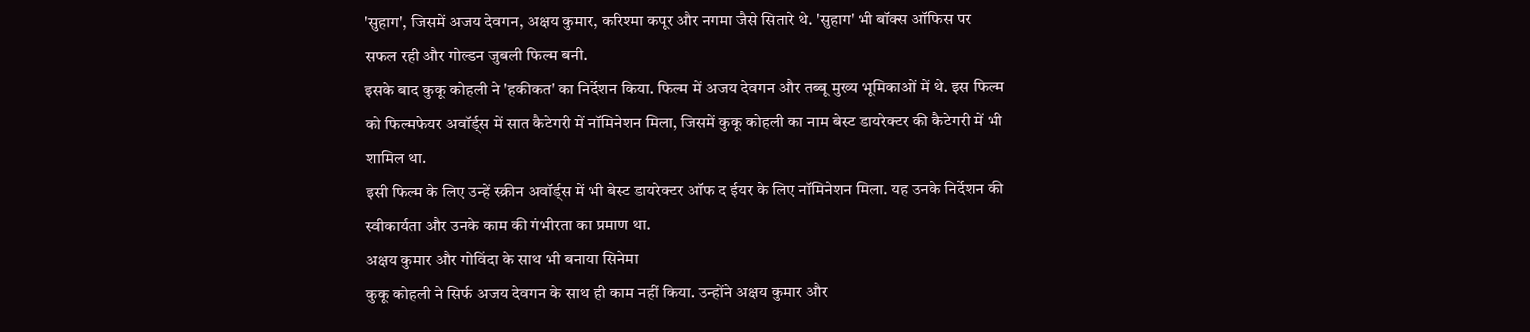'सुहाग', जिसमें अजय देवगन, अक्षय कुमार, करिश्मा कपूर और नगमा जैसे सितारे थे. 'सुहाग' भी बॉक्स ऑफिस पर सफल रही और गोल्डन जुबली फिल्म बनी.
इसके बाद कुकू कोहली ने 'हकीकत' का निर्देशन किया. फिल्म में अजय देवगन और तब्बू मुख्य भूमिकाओं में थे. इस फिल्म को फिल्मफेयर अवॉर्ड्स में सात कैटेगरी में नॉमिनेशन मिला, जिसमें कुकू कोहली का नाम बेस्ट डायरेक्टर की कैटेगरी में भी शामिल था.
इसी फिल्म के लिए उन्हें स्क्रीन अवॉर्ड्स में भी बेस्ट डायरेक्टर ऑफ द ईयर के लिए नॉमिनेशन मिला. यह उनके निर्देशन की स्वीकार्यता और उनके काम की गंभीरता का प्रमाण था.
अक्षय कुमार और गोविंदा के साथ भी बनाया सिनेमा
कुकू कोहली ने सिर्फ अजय देवगन के साथ ही काम नहीं किया. उन्होंने अक्षय कुमार और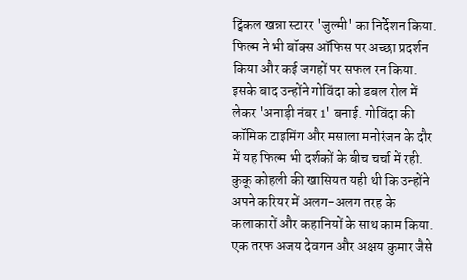ट्विंकल खन्ना स्टारर 'जुल्मी' का निर्देशन किया. फिल्म ने भी बॉक्स ऑफिस पर अच्छा प्रदर्शन किया और कई जगहों पर सफल रन किया.
इसके बाद उन्होंने गोविंदा को डबल रोल में लेकर 'अनाड़ी नंबर 1' बनाई. गोविंदा की कॉमिक टाइमिंग और मसाला मनोरंजन के दौर में यह फिल्म भी दर्शकों के बीच चर्चा में रही.
कुकू कोहली की खासियत यही थी कि उन्होंने अपने करियर में अलग-अलग तरह के कलाकारों और कहानियों के साथ काम किया. एक तरफ अजय देवगन और अक्षय कुमार जैसे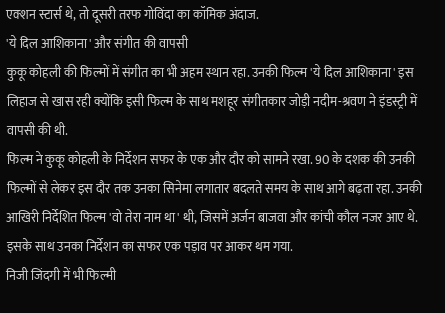एक्शन स्टार्स थे, तो दूसरी तरफ गोविंदा का कॉमिक अंदाज.
'ये दिल आशिकाना' और संगीत की वापसी
कुकू कोहली की फिल्मों में संगीत का भी अहम स्थान रहा. उनकी फिल्म 'ये दिल आशिकाना' इस लिहाज से खास रही क्योंकि इसी फिल्म के साथ मशहूर संगीतकार जोड़ी नदीम-श्रवण ने इंडस्ट्री में वापसी की थी.
फिल्म ने कुकू कोहली के निर्देशन सफर के एक और दौर को सामने रखा. 90 के दशक की उनकी फिल्मों से लेकर इस दौर तक उनका सिनेमा लगातार बदलते समय के साथ आगे बढ़ता रहा. उनकी आखिरी निर्देशित फिल्म 'वो तेरा नाम था' थी, जिसमें अर्जन बाजवा और कांची कौल नजर आए थे. इसके साथ उनका निर्देशन का सफर एक पड़ाव पर आकर थम गया.
निजी जिंदगी में भी फिल्मी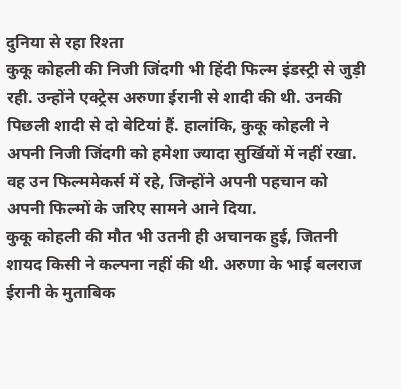दुनिया से रहा रिश्ता
कुकू कोहली की निजी जिंदगी भी हिंदी फिल्म इंडस्ट्री से जुड़ी रही. उन्होंने एक्ट्रेस अरुणा ईरानी से शादी की थी. उनकी पिछली शादी से दो बेटियां हैं. हालांकि, कुकू कोहली ने अपनी निजी जिंदगी को हमेशा ज्यादा सुर्खियों में नहीं रखा. वह उन फिल्ममेकर्स में रहे, जिन्होंने अपनी पहचान को अपनी फिल्मों के जरिए सामने आने दिया.
कुकू कोहली की मौत भी उतनी ही अचानक हुई, जितनी शायद किसी ने कल्पना नहीं की थी. अरुणा के भाई बलराज ईरानी के मुताबिक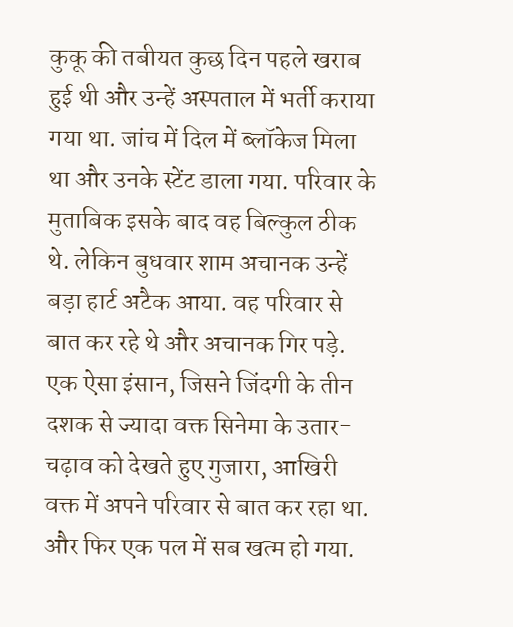कुकू की तबीयत कुछ दिन पहले खराब हुई थी और उन्हें अस्पताल में भर्ती कराया गया था. जांच में दिल में ब्लॉकेज मिला था और उनके स्टेंट डाला गया. परिवार के मुताबिक इसके बाद वह बिल्कुल ठीक थे. लेकिन बुधवार शाम अचानक उन्हें बड़ा हार्ट अटैक आया. वह परिवार से बात कर रहे थे और अचानक गिर पड़े.
एक ऐसा इंसान, जिसने जिंदगी के तीन दशक से ज्यादा वक्त सिनेमा के उतार-चढ़ाव को देखते हुए गुजारा, आखिरी वक्त में अपने परिवार से बात कर रहा था. और फिर एक पल में सब खत्म हो गया.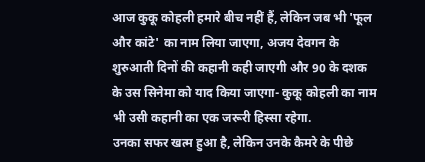आज कुकू कोहली हमारे बीच नहीं हैं, लेकिन जब भी 'फूल और कांटे' का नाम लिया जाएगा, अजय देवगन के शुरुआती दिनों की कहानी कही जाएगी और 90 के दशक के उस सिनेमा को याद किया जाएगा- कुकू कोहली का नाम भी उसी कहानी का एक जरूरी हिस्सा रहेगा.
उनका सफर खत्म हुआ है, लेकिन उनके कैमरे के पीछे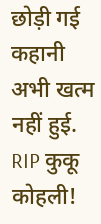छोड़ी गई कहानी अभी खत्म नहीं हुई.
RIP कुकू कोहली!